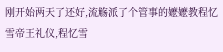刚开始两天了还好,流觞派了个管事的嬷嬷教程忆雪帝王礼仪,程忆雪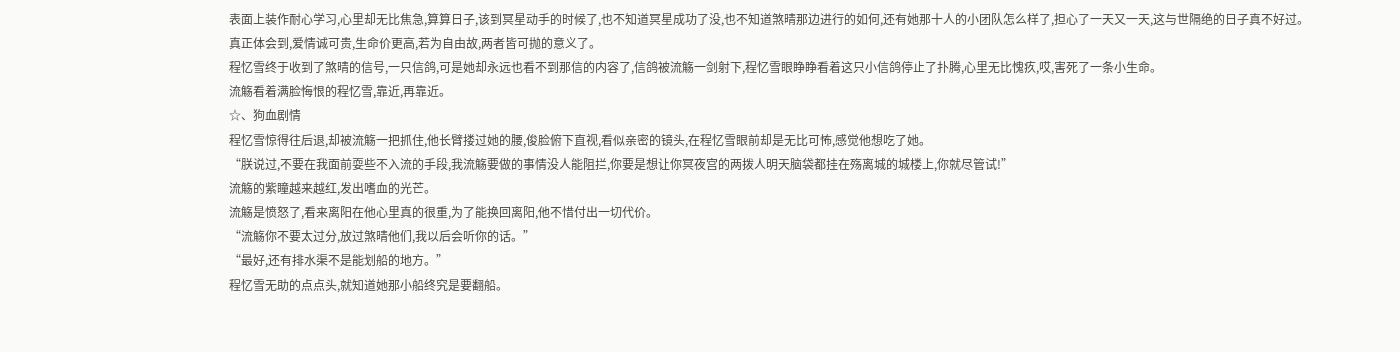表面上装作耐心学习,心里却无比焦急,算算日子,该到冥星动手的时候了,也不知道冥星成功了没,也不知道煞晴那边进行的如何,还有她那十人的小团队怎么样了,担心了一天又一天,这与世隔绝的日子真不好过。
真正体会到,爱情诚可贵,生命价更高,若为自由故,两者皆可抛的意义了。
程忆雪终于收到了煞晴的信号,一只信鸽,可是她却永远也看不到那信的内容了,信鸽被流觞一剑射下,程忆雪眼睁睁看着这只小信鸽停止了扑腾,心里无比愧疚,哎,害死了一条小生命。
流觞看着满脸悔恨的程忆雪,靠近,再靠近。
☆、狗血剧情
程忆雪惊得往后退,却被流觞一把抓住,他长臂搂过她的腰,俊脸俯下直视,看似亲密的镜头,在程忆雪眼前却是无比可怖,感觉他想吃了她。
“朕说过,不要在我面前耍些不入流的手段,我流觞要做的事情没人能阻拦,你要是想让你冥夜宫的两拨人明天脑袋都挂在殇离城的城楼上,你就尽管试!”
流觞的紫瞳越来越红,发出嗜血的光芒。
流觞是愤怒了,看来离阳在他心里真的很重,为了能换回离阳,他不惜付出一切代价。
“流觞你不要太过分,放过煞晴他们,我以后会听你的话。”
“最好,还有排水渠不是能划船的地方。”
程忆雪无助的点点头,就知道她那小船终究是要翻船。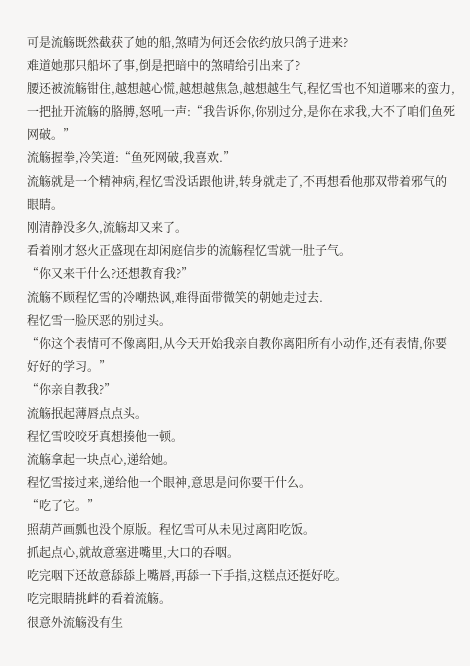可是流觞既然截获了她的船,煞晴为何还会依约放只鸽子进来?
难道她那只船坏了事,倒是把暗中的煞晴给引出来了?
腰还被流觞钳住,越想越心慌,越想越焦急,越想越生气,程忆雪也不知道哪来的蛮力,一把扯开流觞的胳膊,怒吼一声:“我告诉你,你别过分,是你在求我,大不了咱们鱼死网破。”
流觞握拳,冷笑道:“鱼死网破,我喜欢.”
流觞就是一个精神病,程忆雪没话跟他讲,转身就走了,不再想看他那双带着邪气的眼睛。
刚清静没多久,流觞却又来了。
看着刚才怒火正盛现在却闲庭信步的流觞程忆雪就一肚子气。
“你又来干什么?还想教育我?”
流觞不顾程忆雪的冷嘲热讽,难得面带微笑的朝她走过去.
程忆雪一脸厌恶的别过头。
“你这个表情可不像离阳,从今天开始我亲自教你离阳所有小动作,还有表情,你要好好的学习。”
“你亲自教我?”
流觞抿起薄唇点点头。
程忆雪咬咬牙真想揍他一顿。
流觞拿起一块点心,递给她。
程忆雪接过来,递给他一个眼神,意思是问你要干什么。
“吃了它。”
照葫芦画瓢也没个原版。程忆雪可从未见过离阳吃饭。
抓起点心,就故意塞进嘴里,大口的吞咽。
吃完咽下还故意舔舔上嘴唇,再舔一下手指,这糕点还挺好吃。
吃完眼睛挑衅的看着流觞。
很意外流觞没有生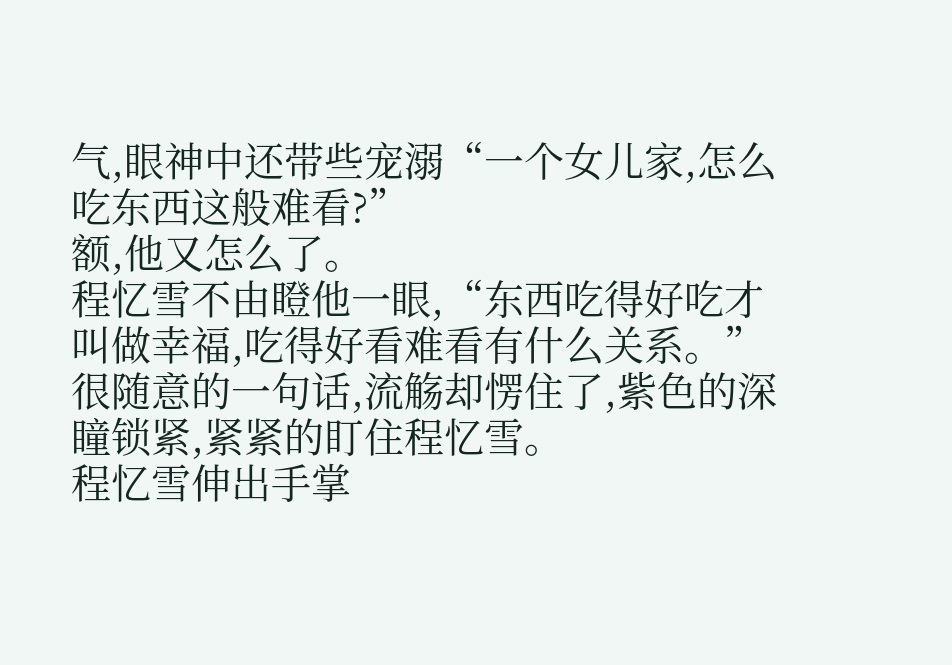气,眼神中还带些宠溺“一个女儿家,怎么吃东西这般难看?”
额,他又怎么了。
程忆雪不由瞪他一眼,“东西吃得好吃才叫做幸福,吃得好看难看有什么关系。”
很随意的一句话,流觞却愣住了,紫色的深瞳锁紧,紧紧的盯住程忆雪。
程忆雪伸出手掌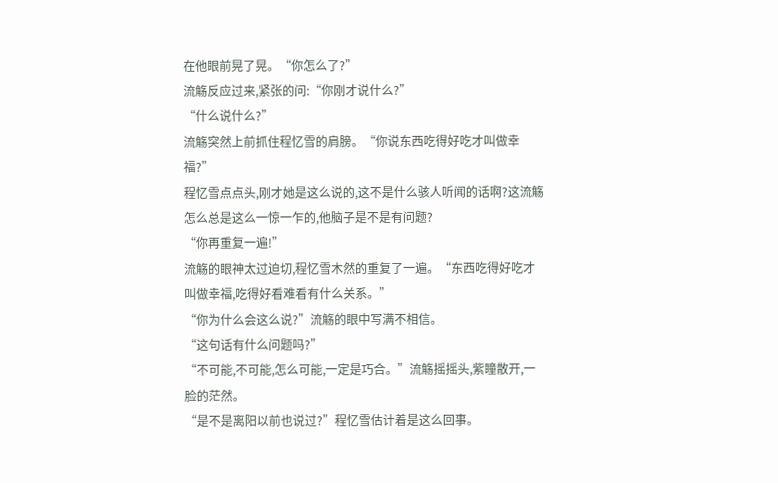在他眼前晃了晃。“你怎么了?”
流觞反应过来,紧张的问:“你刚才说什么?”
“什么说什么?”
流觞突然上前抓住程忆雪的肩膀。“你说东西吃得好吃才叫做幸福?”
程忆雪点点头,刚才她是这么说的,这不是什么骇人听闻的话啊?这流觞怎么总是这么一惊一乍的,他脑子是不是有问题?
“你再重复一遍!”
流觞的眼神太过迫切,程忆雪木然的重复了一遍。“东西吃得好吃才叫做幸福,吃得好看难看有什么关系。”
“你为什么会这么说?”流觞的眼中写满不相信。
“这句话有什么问题吗?”
“不可能,不可能,怎么可能,一定是巧合。”流觞摇摇头,紫瞳散开,一脸的茫然。
“是不是离阳以前也说过?”程忆雪估计着是这么回事。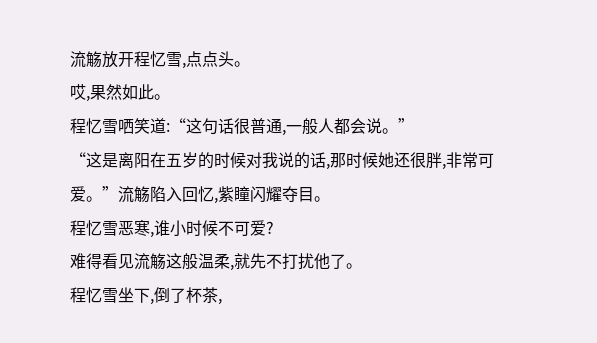流觞放开程忆雪,点点头。
哎,果然如此。
程忆雪哂笑道:“这句话很普通,一般人都会说。”
“这是离阳在五岁的时候对我说的话,那时候她还很胖,非常可爱。”流觞陷入回忆,紫瞳闪耀夺目。
程忆雪恶寒,谁小时候不可爱?
难得看见流觞这般温柔,就先不打扰他了。
程忆雪坐下,倒了杯茶,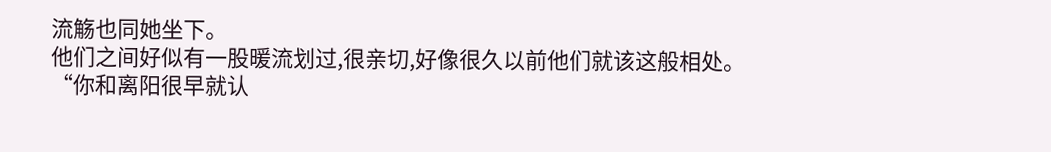流觞也同她坐下。
他们之间好似有一股暖流划过,很亲切,好像很久以前他们就该这般相处。
“你和离阳很早就认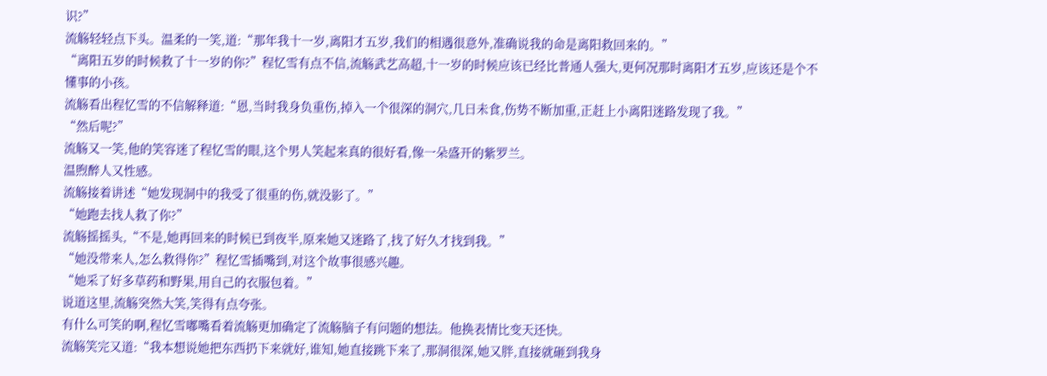识?”
流觞轻轻点下头。温柔的一笑,道:“那年我十一岁,离阳才五岁,我们的相遇很意外,准确说我的命是离阳救回来的。”
“离阳五岁的时候救了十一岁的你?”程忆雪有点不信,流觞武艺高超,十一岁的时候应该已经比普通人强大,更何况那时离阳才五岁,应该还是个不懂事的小孩。
流觞看出程忆雪的不信解释道:“恩,当时我身负重伤,掉入一个很深的洞穴,几日未食,伤势不断加重,正赶上小离阳迷路发现了我。”
“然后呢?”
流觞又一笑,他的笑容迷了程忆雪的眼,这个男人笑起来真的很好看,像一朵盛开的紫罗兰。
温煦醉人又性感。
流觞接着讲述“她发现洞中的我受了很重的伤,就没影了。”
“她跑去找人救了你?”
流觞摇摇头,“不是,她再回来的时候已到夜半,原来她又迷路了,找了好久才找到我。”
“她没带来人,怎么救得你?”程忆雪插嘴到,对这个故事很感兴趣。
“她采了好多草药和野果,用自己的衣服包着。”
说道这里,流觞突然大笑,笑得有点夸张。
有什么可笑的啊,程忆雪嘟嘴看着流觞更加确定了流觞脑子有问题的想法。他换表情比变天还快。
流觞笑完又道:“我本想说她把东西扔下来就好,谁知,她直接跳下来了,那洞很深,她又胖,直接就砸到我身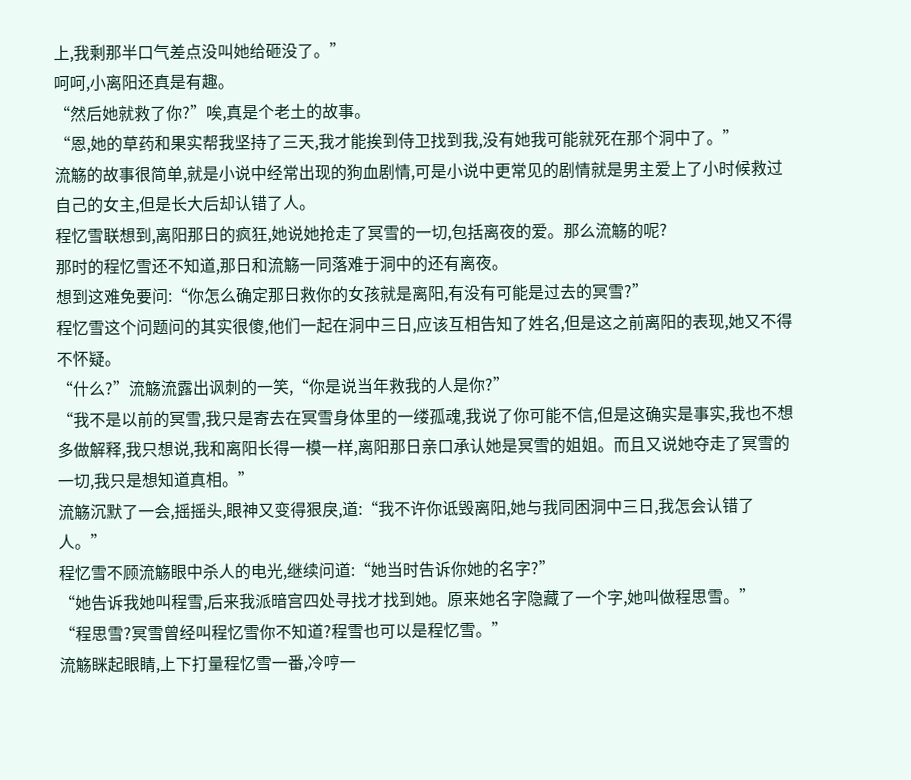上,我剩那半口气差点没叫她给砸没了。”
呵呵,小离阳还真是有趣。
“然后她就救了你?”唉,真是个老土的故事。
“恩,她的草药和果实帮我坚持了三天,我才能挨到侍卫找到我,没有她我可能就死在那个洞中了。”
流觞的故事很简单,就是小说中经常出现的狗血剧情,可是小说中更常见的剧情就是男主爱上了小时候救过自己的女主,但是长大后却认错了人。
程忆雪联想到,离阳那日的疯狂,她说她抢走了冥雪的一切,包括离夜的爱。那么流觞的呢?
那时的程忆雪还不知道,那日和流觞一同落难于洞中的还有离夜。
想到这难免要问:“你怎么确定那日救你的女孩就是离阳,有没有可能是过去的冥雪?”
程忆雪这个问题问的其实很傻,他们一起在洞中三日,应该互相告知了姓名,但是这之前离阳的表现,她又不得不怀疑。
“什么?”流觞流露出讽刺的一笑,“你是说当年救我的人是你?”
“我不是以前的冥雪,我只是寄去在冥雪身体里的一缕孤魂,我说了你可能不信,但是这确实是事实,我也不想多做解释,我只想说,我和离阳长得一模一样,离阳那日亲口承认她是冥雪的姐姐。而且又说她夺走了冥雪的一切,我只是想知道真相。”
流觞沉默了一会,摇摇头,眼神又变得狠戾,道:“我不许你诋毁离阳,她与我同困洞中三日,我怎会认错了人。”
程忆雪不顾流觞眼中杀人的电光,继续问道:“她当时告诉你她的名字?”
“她告诉我她叫程雪,后来我派暗宫四处寻找才找到她。原来她名字隐藏了一个字,她叫做程思雪。”
“程思雪?冥雪曾经叫程忆雪你不知道?程雪也可以是程忆雪。”
流觞眯起眼睛,上下打量程忆雪一番,冷哼一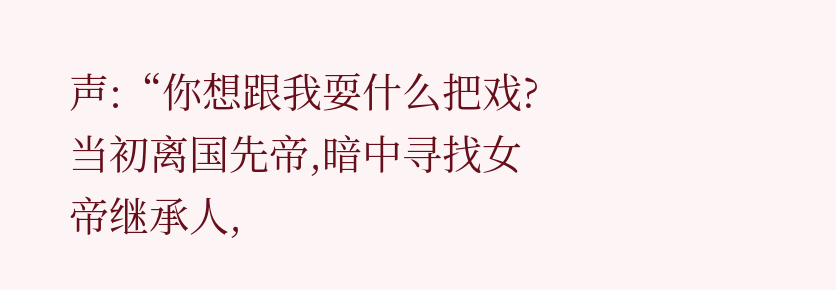声:“你想跟我耍什么把戏?当初离国先帝,暗中寻找女帝继承人,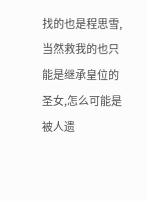找的也是程思雪,当然救我的也只能是继承皇位的圣女,怎么可能是被人遗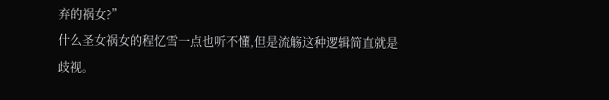弃的祸女?”
什么圣女祸女的程忆雪一点也听不懂,但是流觞这种逻辑简直就是歧视。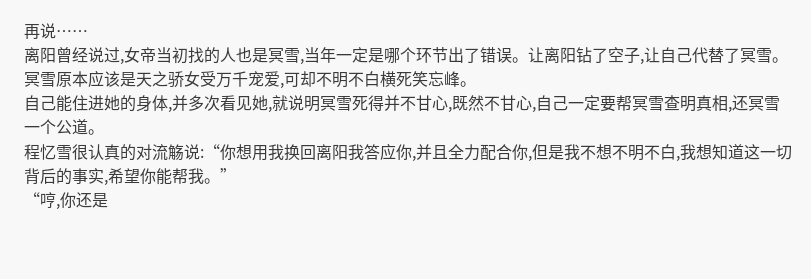再说……
离阳曾经说过,女帝当初找的人也是冥雪,当年一定是哪个环节出了错误。让离阳钻了空子,让自己代替了冥雪。
冥雪原本应该是天之骄女受万千宠爱,可却不明不白横死笑忘峰。
自己能住进她的身体,并多次看见她,就说明冥雪死得并不甘心,既然不甘心,自己一定要帮冥雪查明真相,还冥雪一个公道。
程忆雪很认真的对流觞说:“你想用我换回离阳我答应你,并且全力配合你,但是我不想不明不白,我想知道这一切背后的事实,希望你能帮我。”
“哼,你还是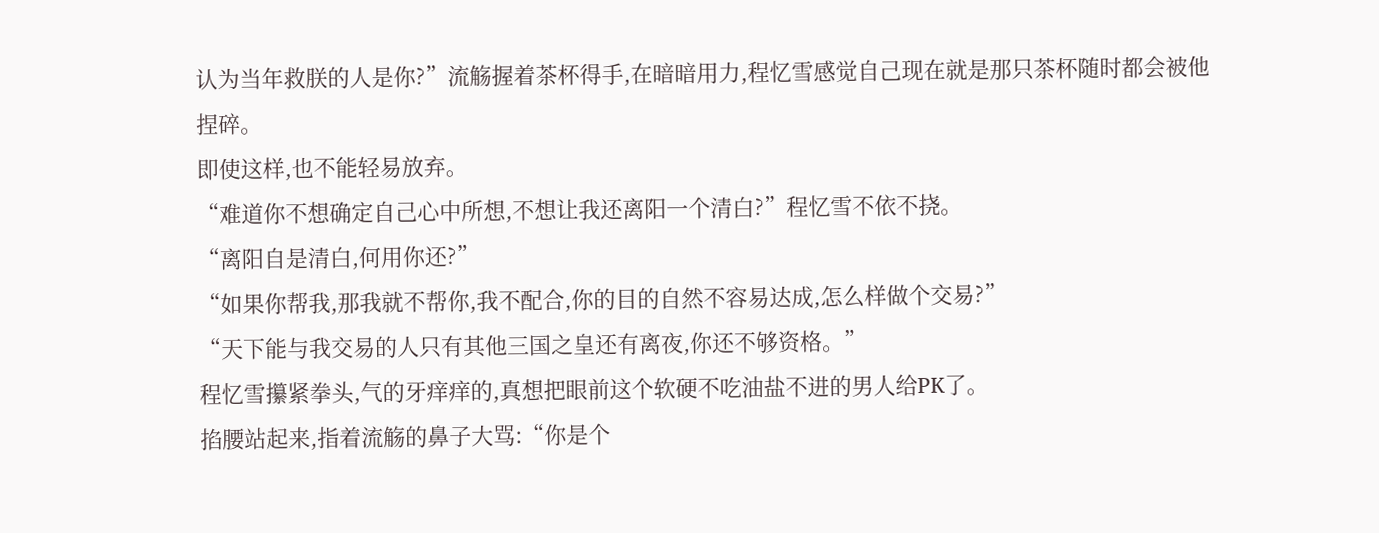认为当年救朕的人是你?”流觞握着茶杯得手,在暗暗用力,程忆雪感觉自己现在就是那只茶杯随时都会被他捏碎。
即使这样,也不能轻易放弃。
“难道你不想确定自己心中所想,不想让我还离阳一个清白?”程忆雪不依不挠。
“离阳自是清白,何用你还?”
“如果你帮我,那我就不帮你,我不配合,你的目的自然不容易达成,怎么样做个交易?”
“天下能与我交易的人只有其他三国之皇还有离夜,你还不够资格。”
程忆雪攥紧拳头,气的牙痒痒的,真想把眼前这个软硬不吃油盐不进的男人给PK了。
掐腰站起来,指着流觞的鼻子大骂:“你是个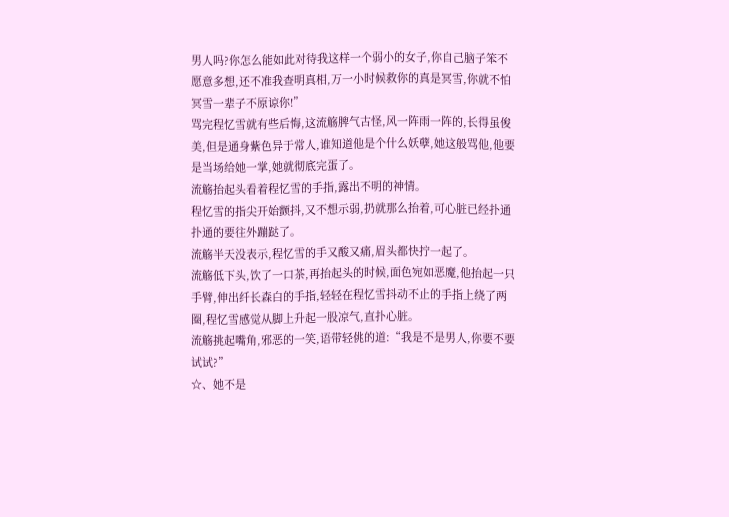男人吗?你怎么能如此对待我这样一个弱小的女子,你自己脑子笨不愿意多想,还不准我查明真相,万一小时候救你的真是冥雪,你就不怕冥雪一辈子不原谅你!”
骂完程忆雪就有些后悔,这流觞脾气古怪,风一阵雨一阵的,长得虽俊美,但是通身紫色异于常人,谁知道他是个什么妖孽,她这般骂他,他要是当场给她一掌,她就彻底完蛋了。
流觞抬起头看着程忆雪的手指,露出不明的神情。
程忆雪的指尖开始颤抖,又不想示弱,扔就那么抬着,可心脏已经扑通扑通的要往外蹦跶了。
流觞半天没表示,程忆雪的手又酸又痛,眉头都快拧一起了。
流觞低下头,饮了一口茶,再抬起头的时候,面色宛如恶魔,他抬起一只手臂,伸出纤长森白的手指,轻轻在程忆雪抖动不止的手指上绕了两圈,程忆雪感觉从脚上升起一股凉气,直扑心脏。
流觞挑起嘴角,邪恶的一笑,语带轻佻的道:“我是不是男人,你要不要试试?”
☆、她不是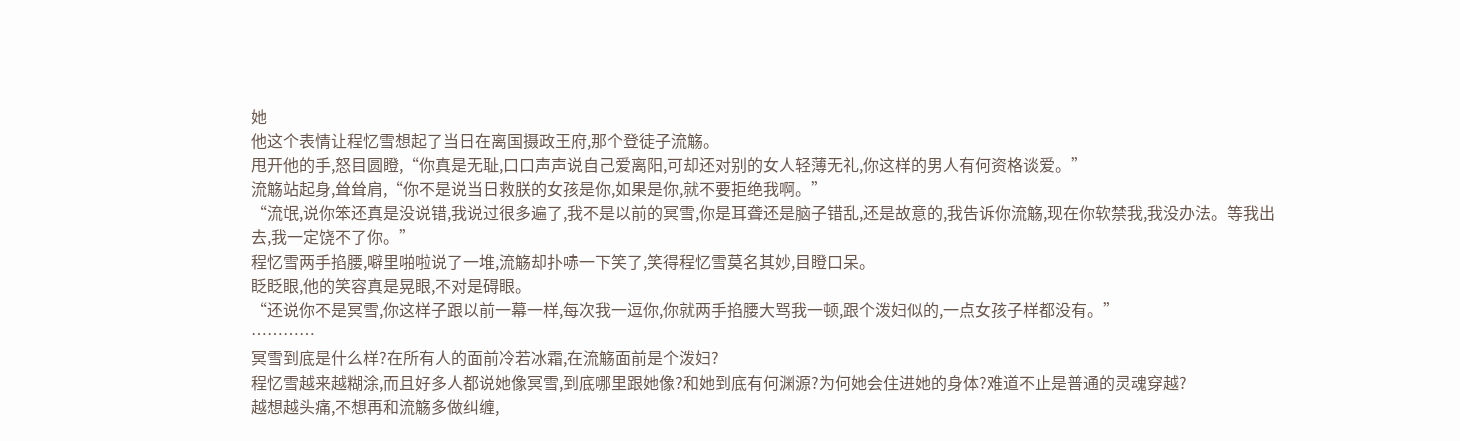她
他这个表情让程忆雪想起了当日在离国摄政王府,那个登徒子流觞。
甩开他的手,怒目圆瞪,“你真是无耻,口口声声说自己爱离阳,可却还对别的女人轻薄无礼,你这样的男人有何资格谈爱。”
流觞站起身,耸耸肩,“你不是说当日救朕的女孩是你,如果是你,就不要拒绝我啊。”
“流氓,说你笨还真是没说错,我说过很多遍了,我不是以前的冥雪,你是耳聋还是脑子错乱,还是故意的,我告诉你流觞,现在你软禁我,我没办法。等我出去,我一定饶不了你。”
程忆雪两手掐腰,噼里啪啦说了一堆,流觞却扑哧一下笑了,笑得程忆雪莫名其妙,目瞪口呆。
眨眨眼,他的笑容真是晃眼,不对是碍眼。
“还说你不是冥雪,你这样子跟以前一幕一样,每次我一逗你,你就两手掐腰大骂我一顿,跟个泼妇似的,一点女孩子样都没有。”
…………
冥雪到底是什么样?在所有人的面前冷若冰霜,在流觞面前是个泼妇?
程忆雪越来越糊涂,而且好多人都说她像冥雪,到底哪里跟她像?和她到底有何渊源?为何她会住进她的身体?难道不止是普通的灵魂穿越?
越想越头痛,不想再和流觞多做纠缠,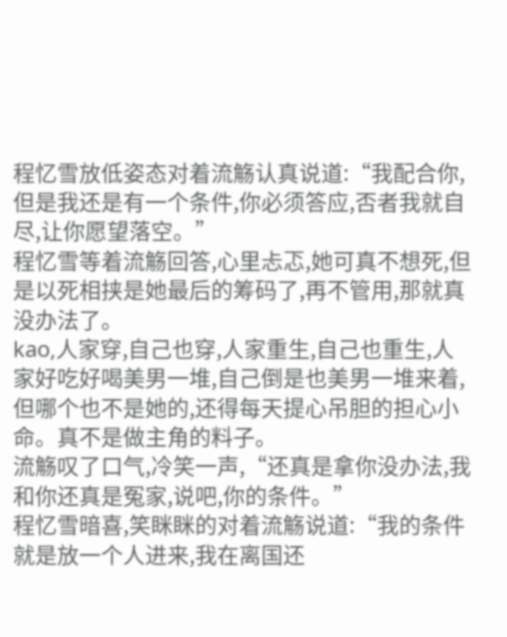程忆雪放低姿态对着流觞认真说道:“我配合你,但是我还是有一个条件,你必须答应,否者我就自尽,让你愿望落空。”
程忆雪等着流觞回答,心里忐忑,她可真不想死,但是以死相挟是她最后的筹码了,再不管用,那就真没办法了。
kao,人家穿,自己也穿,人家重生,自己也重生,人家好吃好喝美男一堆,自己倒是也美男一堆来着,但哪个也不是她的,还得每天提心吊胆的担心小命。真不是做主角的料子。
流觞叹了口气,冷笑一声,“还真是拿你没办法,我和你还真是冤家,说吧,你的条件。”
程忆雪暗喜,笑眯眯的对着流觞说道:“我的条件就是放一个人进来,我在离国还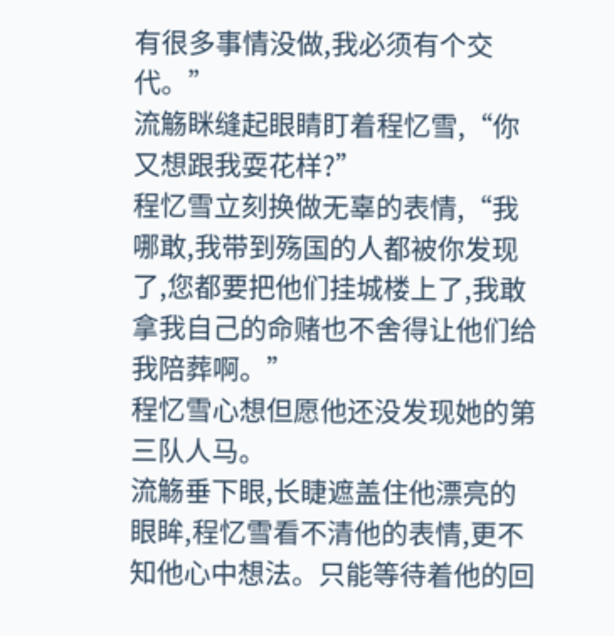有很多事情没做,我必须有个交代。”
流觞眯缝起眼睛盯着程忆雪,“你又想跟我耍花样?”
程忆雪立刻换做无辜的表情,“我哪敢,我带到殇国的人都被你发现了,您都要把他们挂城楼上了,我敢拿我自己的命赌也不舍得让他们给我陪葬啊。”
程忆雪心想但愿他还没发现她的第三队人马。
流觞垂下眼,长睫遮盖住他漂亮的眼眸,程忆雪看不清他的表情,更不知他心中想法。只能等待着他的回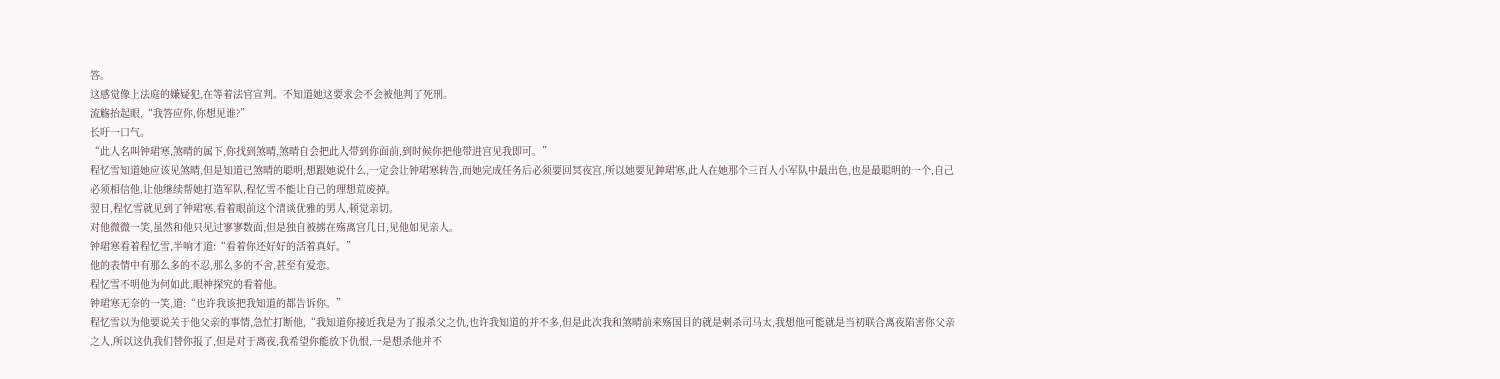答。
这感觉像上法庭的嫌疑犯,在等着法官宣判。不知道她这要求会不会被他判了死刑。
流觞抬起眼,“我答应你,你想见谁?”
长吁一口气。
“此人名叫钟珺寒,煞晴的属下,你找到煞晴,煞晴自会把此人带到你面前,到时候你把他带进宫见我即可。”
程忆雪知道她应该见煞晴,但是知道已煞晴的聪明,想跟她说什么,一定会让钟珺寒转告,而她完成任务后必须要回冥夜宫,所以她要见鈡珺寒,此人在她那个三百人小军队中最出色,也是最聪明的一个,自己必须相信他,让他继续帮她打造军队,程忆雪不能让自己的理想荒废掉。
翌日,程忆雪就见到了钟珺寒,看着眼前这个清谈优雅的男人,顿觉亲切。
对他微微一笑,虽然和他只见过寥寥数面,但是独自被掳在殇离宫几日,见他如见亲人。
钟珺寒看着程忆雪,半响才道:“看着你还好好的活着真好。”
他的表情中有那么多的不忍,那么多的不舍,甚至有爱恋。
程忆雪不明他为何如此,眼神探究的看着他。
钟珺寒无奈的一笑,道:“也许我该把我知道的都告诉你。”
程忆雪以为他要说关于他父亲的事情,急忙打断他,“我知道你接近我是为了报杀父之仇,也许我知道的并不多,但是此次我和煞晴前来殇国目的就是刺杀司马太,我想他可能就是当初联合离夜陷害你父亲之人,所以这仇我们替你报了,但是对于离夜,我希望你能放下仇恨,一是想杀他并不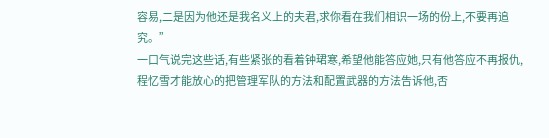容易,二是因为他还是我名义上的夫君,求你看在我们相识一场的份上,不要再追究。”
一口气说完这些话,有些紧张的看着钟珺寒,希望他能答应她,只有他答应不再报仇,程忆雪才能放心的把管理军队的方法和配置武器的方法告诉他,否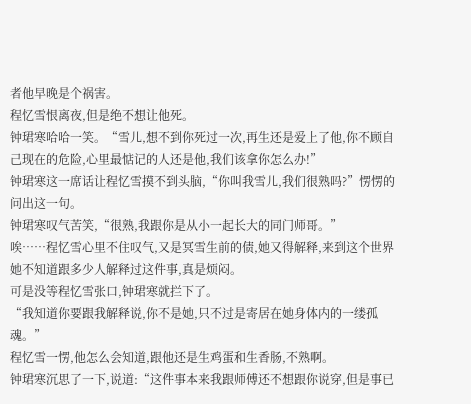者他早晚是个祸害。
程忆雪恨离夜,但是绝不想让他死。
钟珺寒哈哈一笑。“雪儿,想不到你死过一次,再生还是爱上了他,你不顾自己现在的危险,心里最惦记的人还是他,我们该拿你怎么办!”
钟珺寒这一席话让程忆雪摸不到头脑,“你叫我雪儿,我们很熟吗?”愣愣的问出这一句。
钟珺寒叹气苦笑,“很熟,我跟你是从小一起长大的同门师哥。”
唉……程忆雪心里不住叹气,又是冥雪生前的债,她又得解释,来到这个世界她不知道跟多少人解释过这件事,真是烦闷。
可是没等程忆雪张口,钟珺寒就拦下了。
“我知道你要跟我解释说,你不是她,只不过是寄居在她身体内的一缕孤魂。”
程忆雪一愣,他怎么会知道,跟他还是生鸡蛋和生香肠,不熟啊。
钟珺寒沉思了一下,说道:“这件事本来我跟师傅还不想跟你说穿,但是事已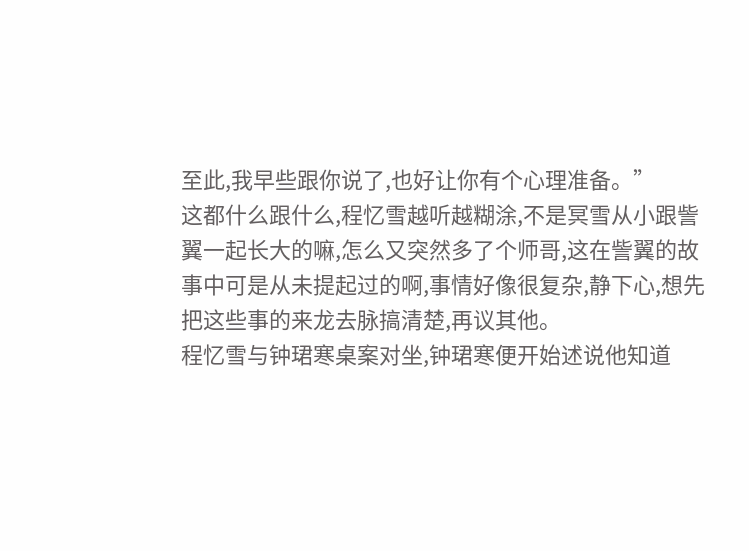至此,我早些跟你说了,也好让你有个心理准备。”
这都什么跟什么,程忆雪越听越糊涂,不是冥雪从小跟訾翼一起长大的嘛,怎么又突然多了个师哥,这在訾翼的故事中可是从未提起过的啊,事情好像很复杂,静下心,想先把这些事的来龙去脉搞清楚,再议其他。
程忆雪与钟珺寒桌案对坐,钟珺寒便开始述说他知道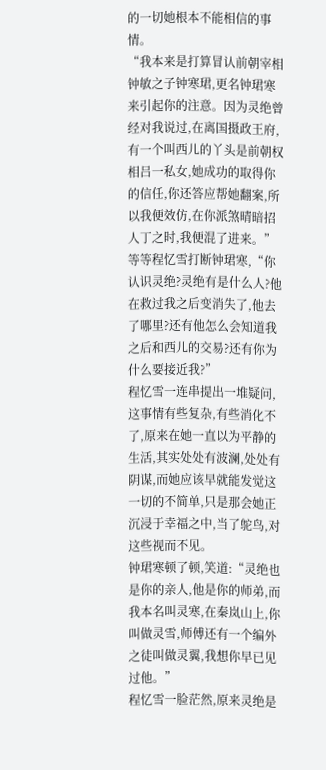的一切她根本不能相信的事情。
“我本来是打算冒认前朝宰相钟敏之子钟寒珺,更名钟珺寒来引起你的注意。因为灵绝曾经对我说过,在离国摄政王府,有一个叫西儿的丫头是前朝权相吕一私女,她成功的取得你的信任,你还答应帮她翻案,所以我便效仿,在你派煞晴暗招人丁之时,我便混了进来。”
等等程忆雪打断钟珺寒,“你认识灵绝?灵绝有是什么人?他在救过我之后变消失了,他去了哪里?还有他怎么会知道我之后和西儿的交易?还有你为什么要接近我?”
程忆雪一连串提出一堆疑问,这事情有些复杂,有些消化不了,原来在她一直以为平静的生活,其实处处有波澜,处处有阴谋,而她应该早就能发觉这一切的不简单,只是那会她正沉浸于幸福之中,当了鸵鸟,对这些视而不见。
钟珺寒顿了顿,笑道:“灵绝也是你的亲人,他是你的师弟,而我本名叫灵寒,在秦岚山上,你叫做灵雪,师傅还有一个编外之徒叫做灵翼,我想你早已见过他。”
程忆雪一脸茫然,原来灵绝是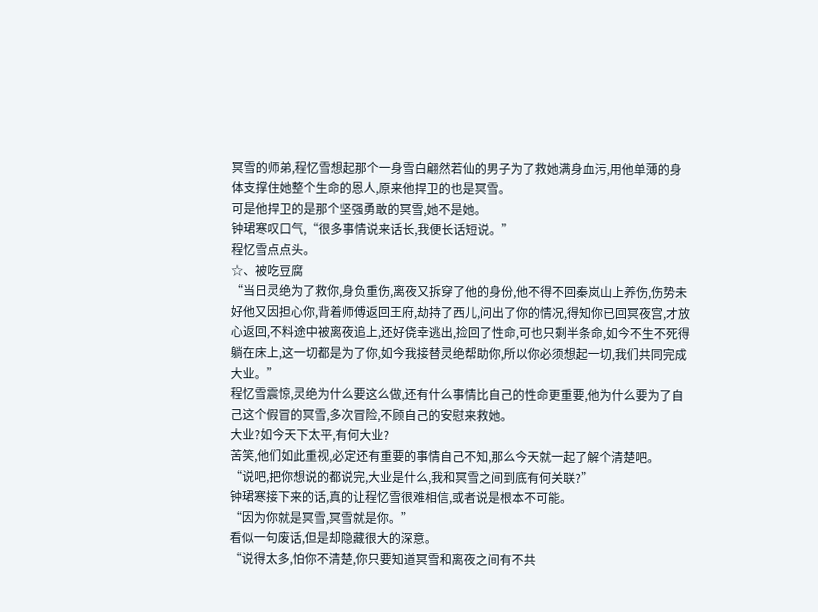冥雪的师弟,程忆雪想起那个一身雪白翩然若仙的男子为了救她满身血污,用他单薄的身体支撑住她整个生命的恩人,原来他捍卫的也是冥雪。
可是他捍卫的是那个坚强勇敢的冥雪,她不是她。
钟珺寒叹口气,“很多事情说来话长,我便长话短说。”
程忆雪点点头。
☆、被吃豆腐
“当日灵绝为了救你,身负重伤,离夜又拆穿了他的身份,他不得不回秦岚山上养伤,伤势未好他又因担心你,背着师傅返回王府,劫持了西儿,问出了你的情况,得知你已回冥夜宫,才放心返回,不料途中被离夜追上,还好侥幸逃出,捡回了性命,可也只剩半条命,如今不生不死得躺在床上,这一切都是为了你,如今我接替灵绝帮助你,所以你必须想起一切,我们共同完成大业。”
程忆雪震惊,灵绝为什么要这么做,还有什么事情比自己的性命更重要,他为什么要为了自己这个假冒的冥雪,多次冒险,不顾自己的安慰来救她。
大业?如今天下太平,有何大业?
苦笑,他们如此重视,必定还有重要的事情自己不知,那么今天就一起了解个清楚吧。
“说吧,把你想说的都说完,大业是什么,我和冥雪之间到底有何关联?”
钟珺寒接下来的话,真的让程忆雪很难相信,或者说是根本不可能。
“因为你就是冥雪,冥雪就是你。”
看似一句废话,但是却隐藏很大的深意。
“说得太多,怕你不清楚,你只要知道冥雪和离夜之间有不共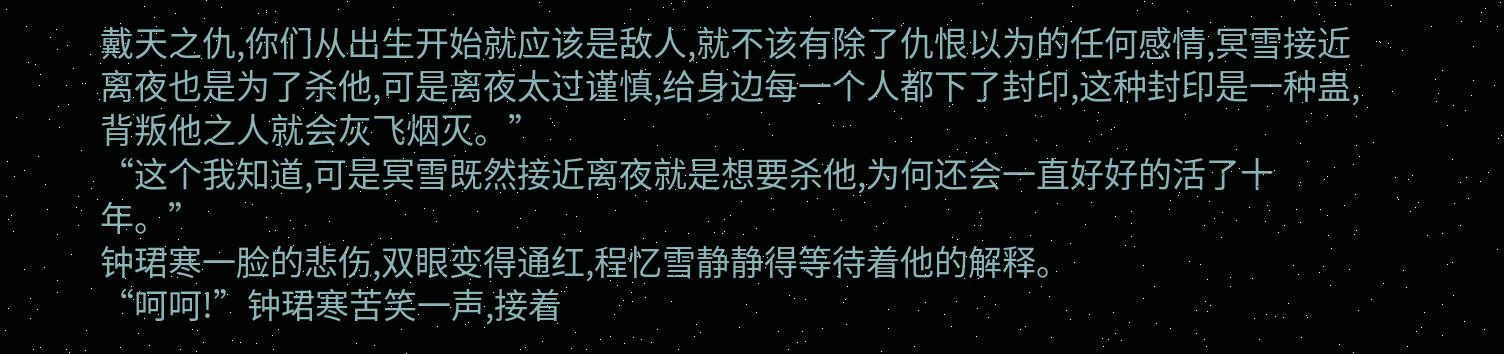戴天之仇,你们从出生开始就应该是敌人,就不该有除了仇恨以为的任何感情,冥雪接近离夜也是为了杀他,可是离夜太过谨慎,给身边每一个人都下了封印,这种封印是一种蛊,背叛他之人就会灰飞烟灭。”
“这个我知道,可是冥雪既然接近离夜就是想要杀他,为何还会一直好好的活了十年。”
钟珺寒一脸的悲伤,双眼变得通红,程忆雪静静得等待着他的解释。
“呵呵!”钟珺寒苦笑一声,接着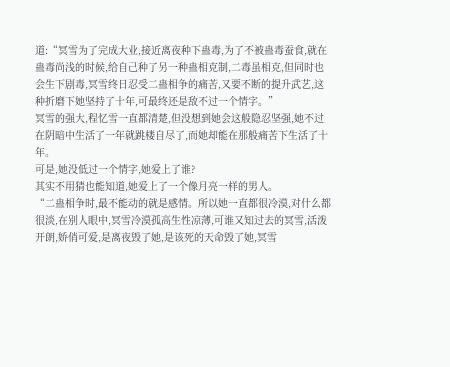道:“冥雪为了完成大业,接近离夜种下蛊毒,为了不被蛊毒蚕食,就在蛊毒尚浅的时候,给自己种了另一种蛊相克制,二毒虽相克,但同时也会生下剧毒,冥雪终日忍受二蛊相争的痛苦,又要不断的提升武艺,这种折磨下她坚持了十年,可最终还是敌不过一个情字。”
冥雪的强大,程忆雪一直都清楚,但没想到她会这般隐忍坚强,她不过在阴暗中生活了一年就跳楼自尽了,而她却能在那般痛苦下生活了十年。
可是,她没低过一个情字,她爱上了谁?
其实不用猜也能知道,她爱上了一个像月亮一样的男人。
“二蛊相争时,最不能动的就是感情。所以她一直都很冷漠,对什么都很淡,在别人眼中,冥雪冷漠孤高生性凉薄,可谁又知过去的冥雪,活泼开朗,娇俏可爱,是离夜毁了她,是该死的天命毁了她,冥雪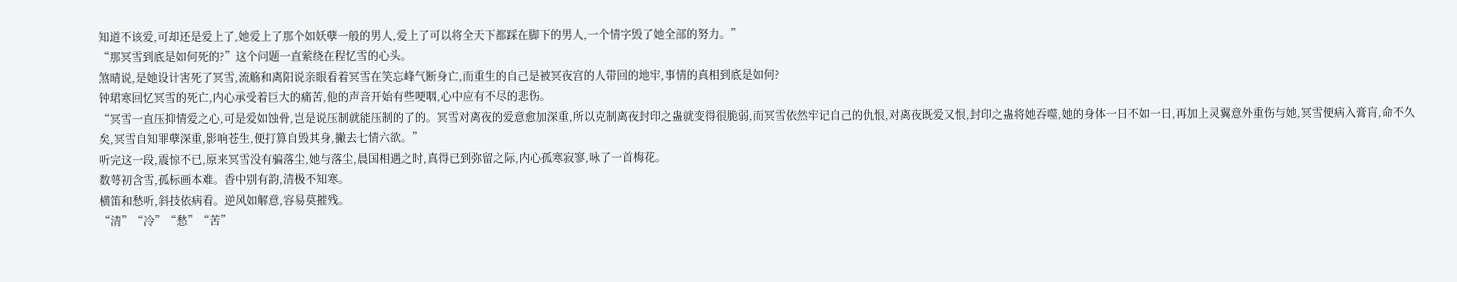知道不该爱,可却还是爱上了,她爱上了那个如妖孽一般的男人,爱上了可以将全天下都踩在脚下的男人,一个情字毁了她全部的努力。”
“那冥雪到底是如何死的?”这个问题一直萦绕在程忆雪的心头。
煞晴说,是她设计害死了冥雪,流觞和离阳说亲眼看着冥雪在笑忘峰气断身亡,而重生的自己是被冥夜宫的人带回的地牢,事情的真相到底是如何?
钟珺寒回忆冥雪的死亡,内心承受着巨大的痛苦,他的声音开始有些哽咽,心中应有不尽的悲伤。
“冥雪一直压抑情爱之心,可是爱如蚀骨,岂是说压制就能压制的了的。冥雪对离夜的爱意愈加深重,所以克制离夜封印之蛊就变得很脆弱,而冥雪依然牢记自己的仇恨,对离夜既爱又恨,封印之蛊将她吞噬,她的身体一日不如一日,再加上灵翼意外重伤与她,冥雪便病入膏肓,命不久矣,冥雪自知罪孽深重,影响苍生,便打算自毁其身,撇去七情六欲。”
听完这一段,震惊不已,原来冥雪没有骗落尘,她与落尘,晨国相遇之时,真得已到弥留之际,内心孤寒寂寥,咏了一首梅花。
数萼初含雪,孤标画本难。香中别有韵,清极不知寒。
横笛和愁听,斜技依病看。逆风如解意,容易莫摧残。
“清”“冷”“愁”“苦”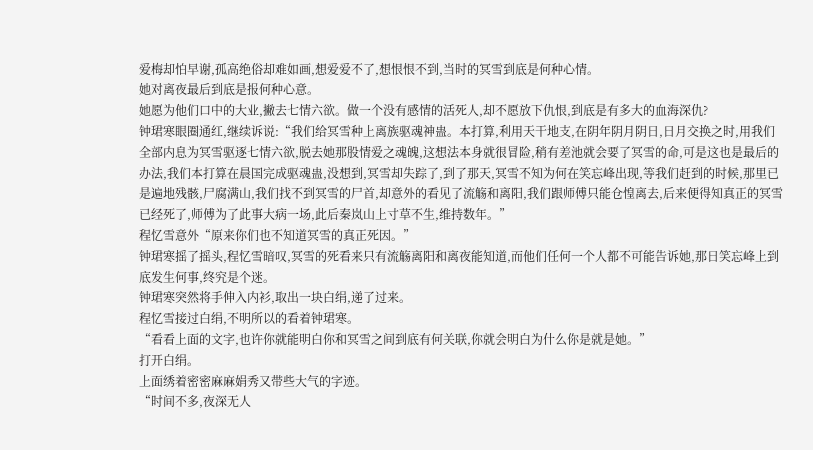爱梅却怕早谢,孤高绝俗却难如画,想爱爱不了,想恨恨不到,当时的冥雪到底是何种心情。
她对离夜最后到底是报何种心意。
她愿为他们口中的大业,撇去七情六欲。做一个没有感情的活死人,却不愿放下仇恨,到底是有多大的血海深仇?
钟珺寒眼圈通红,继续诉说:“我们给冥雪种上离族驱魂神蛊。本打算,利用天干地支,在阴年阴月阴日,日月交换之时,用我们全部内息为冥雪驱逐七情六欲,脱去她那股情爱之魂魄,这想法本身就很冒险,稍有差池就会要了冥雪的命,可是这也是最后的办法,我们本打算在晨国完成驱魂蛊,没想到,冥雪却失踪了,到了那天,冥雪不知为何在笑忘峰出现,等我们赶到的时候,那里已是遍地残骸,尸腐满山,我们找不到冥雪的尸首,却意外的看见了流觞和离阳,我们跟师傅只能仓惶离去,后来便得知真正的冥雪已经死了,师傅为了此事大病一场,此后秦岚山上寸草不生,维持数年。”
程忆雪意外“原来你们也不知道冥雪的真正死因。”
钟珺寒摇了摇头,程忆雪暗叹,冥雪的死看来只有流觞离阳和离夜能知道,而他们任何一个人都不可能告诉她,那日笑忘峰上到底发生何事,终究是个迷。
钟珺寒突然将手伸入内衫,取出一块白绢,递了过来。
程忆雪接过白绢,不明所以的看着钟珺寒。
“看看上面的文字,也许你就能明白你和冥雪之间到底有何关联,你就会明白为什么你是就是她。”
打开白绢。
上面绣着密密麻麻娟秀又带些大气的字迹。
“时间不多,夜深无人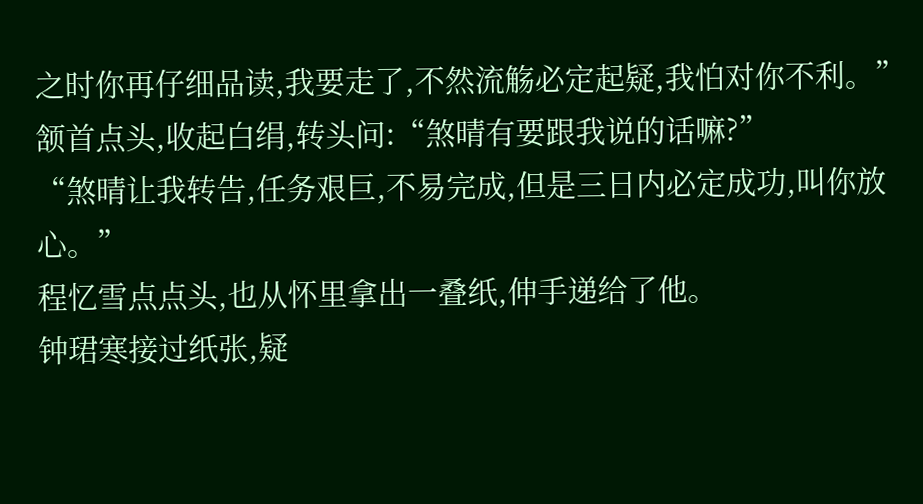之时你再仔细品读,我要走了,不然流觞必定起疑,我怕对你不利。”
颔首点头,收起白绢,转头问:“煞晴有要跟我说的话嘛?”
“煞晴让我转告,任务艰巨,不易完成,但是三日内必定成功,叫你放心。”
程忆雪点点头,也从怀里拿出一叠纸,伸手递给了他。
钟珺寒接过纸张,疑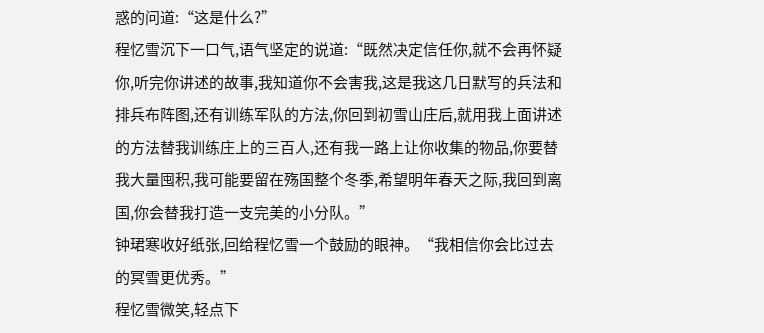惑的问道:“这是什么?”
程忆雪沉下一口气,语气坚定的说道:“既然决定信任你,就不会再怀疑你,听完你讲述的故事,我知道你不会害我,这是我这几日默写的兵法和排兵布阵图,还有训练军队的方法,你回到初雪山庄后,就用我上面讲述的方法替我训练庄上的三百人,还有我一路上让你收集的物品,你要替我大量囤积,我可能要留在殇国整个冬季,希望明年春天之际,我回到离国,你会替我打造一支完美的小分队。”
钟珺寒收好纸张,回给程忆雪一个鼓励的眼神。“我相信你会比过去的冥雪更优秀。”
程忆雪微笑,轻点下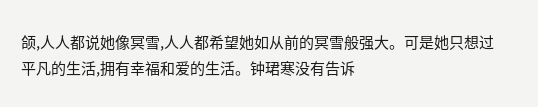颌,人人都说她像冥雪,人人都希望她如从前的冥雪般强大。可是她只想过平凡的生活,拥有幸福和爱的生活。钟珺寒没有告诉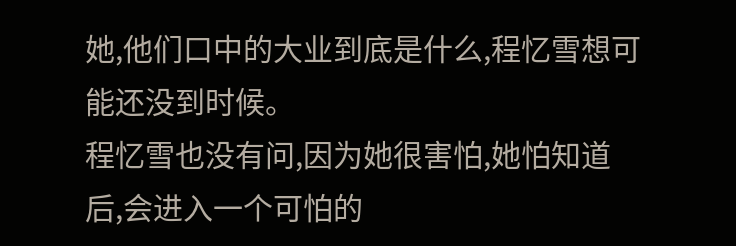她,他们口中的大业到底是什么,程忆雪想可能还没到时候。
程忆雪也没有问,因为她很害怕,她怕知道后,会进入一个可怕的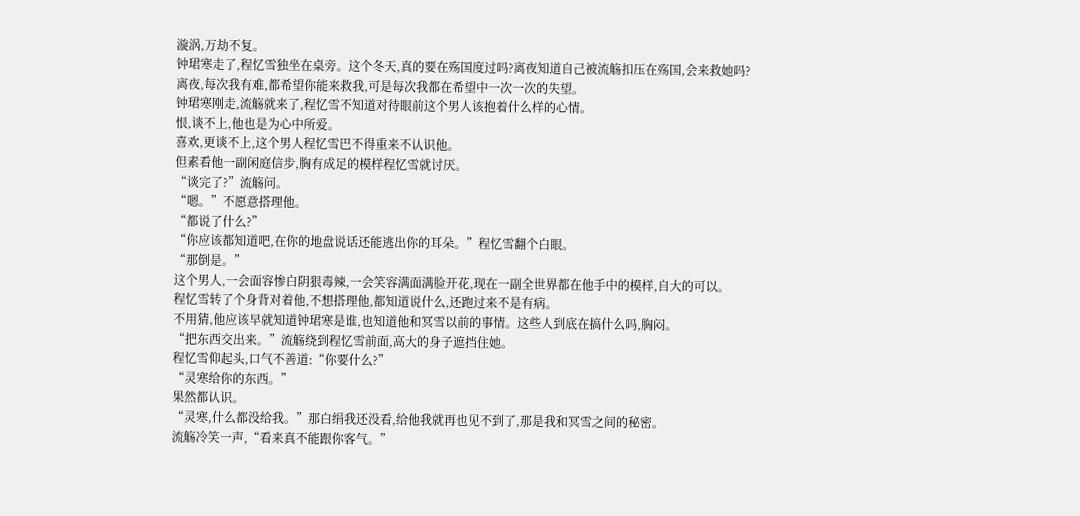漩涡,万劫不复。
钟珺寒走了,程忆雪独坐在桌旁。这个冬天,真的要在殇国度过吗?离夜知道自己被流觞扣压在殇国,会来救她吗?
离夜,每次我有难,都希望你能来救我,可是每次我都在希望中一次一次的失望。
钟珺寒刚走,流觞就来了,程忆雪不知道对待眼前这个男人该抱着什么样的心情。
恨,谈不上,他也是为心中所爱。
喜欢,更谈不上,这个男人程忆雪巴不得重来不认识他。
但素看他一副闲庭信步,胸有成足的模样程忆雪就讨厌。
“谈完了?”流觞问。
“嗯。”不愿意搭理他。
“都说了什么?”
“你应该都知道吧,在你的地盘说话还能逃出你的耳朵。”程忆雪翻个白眼。
“那倒是。”
这个男人,一会面容惨白阴狠毒辣,一会笑容满面满脸开花,现在一副全世界都在他手中的模样,自大的可以。
程忆雪转了个身背对着他,不想搭理他,都知道说什么,还跑过来不是有病。
不用猜,他应该早就知道钟珺寒是谁,也知道他和冥雪以前的事情。这些人到底在搞什么吗,胸闷。
“把东西交出来。”流觞绕到程忆雪前面,高大的身子遮挡住她。
程忆雪仰起头,口气不善道:“你要什么?”
“灵寒给你的东西。”
果然都认识。
“灵寒,什么都没给我。”那白绢我还没看,给他我就再也见不到了,那是我和冥雪之间的秘密。
流觞冷笑一声,“看来真不能跟你客气。”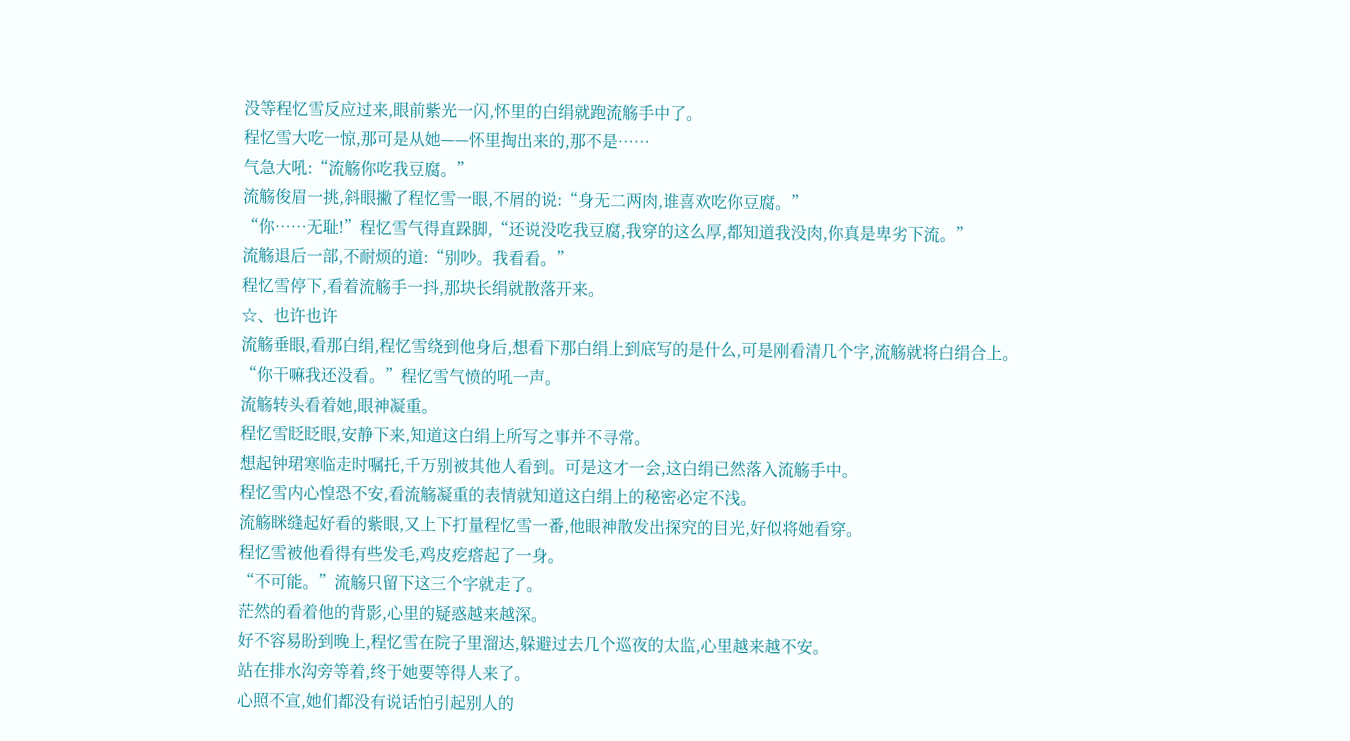没等程忆雪反应过来,眼前紫光一闪,怀里的白绢就跑流觞手中了。
程忆雪大吃一惊,那可是从她——怀里掏出来的,那不是……
气急大吼:“流觞你吃我豆腐。”
流觞俊眉一挑,斜眼撇了程忆雪一眼,不屑的说:“身无二两肉,谁喜欢吃你豆腐。”
“你……无耻!”程忆雪气得直跺脚,“还说没吃我豆腐,我穿的这么厚,都知道我没肉,你真是卑劣下流。”
流觞退后一部,不耐烦的道:“别吵。我看看。”
程忆雪停下,看着流觞手一抖,那块长绢就散落开来。
☆、也许也许
流觞垂眼,看那白绢,程忆雪绕到他身后,想看下那白绢上到底写的是什么,可是刚看清几个字,流觞就将白绢合上。
“你干嘛我还没看。”程忆雪气愤的吼一声。
流觞转头看着她,眼神凝重。
程忆雪眨眨眼,安静下来,知道这白绢上所写之事并不寻常。
想起钟珺寒临走时嘱托,千万别被其他人看到。可是这才一会,这白绢已然落入流觞手中。
程忆雪内心惶恐不安,看流觞凝重的表情就知道这白绢上的秘密必定不浅。
流觞眯缝起好看的紫眼,又上下打量程忆雪一番,他眼神散发出探究的目光,好似将她看穿。
程忆雪被他看得有些发毛,鸡皮疙瘩起了一身。
“不可能。”流觞只留下这三个字就走了。
茫然的看着他的背影,心里的疑惑越来越深。
好不容易盼到晚上,程忆雪在院子里溜达,躲避过去几个巡夜的太监,心里越来越不安。
站在排水沟旁等着,终于她要等得人来了。
心照不宣,她们都没有说话怕引起别人的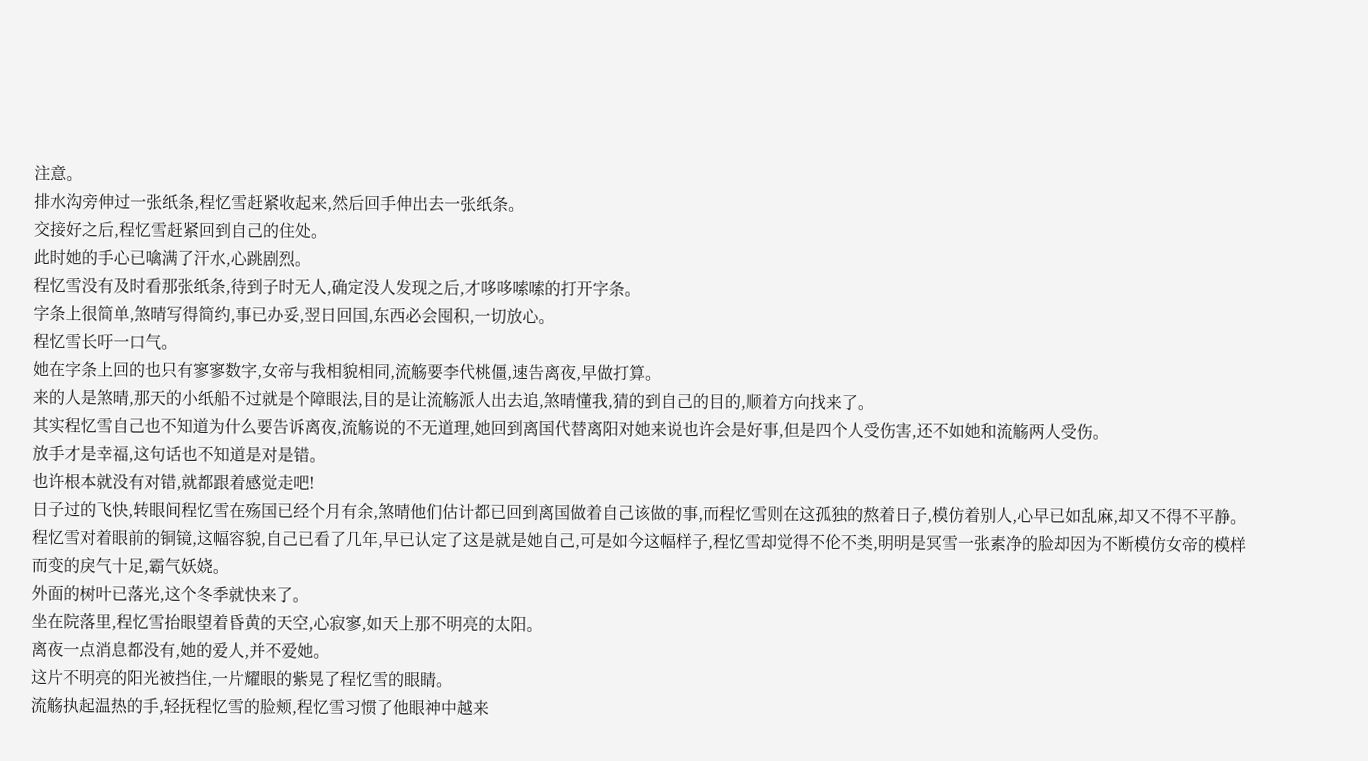注意。
排水沟旁伸过一张纸条,程忆雪赶紧收起来,然后回手伸出去一张纸条。
交接好之后,程忆雪赶紧回到自己的住处。
此时她的手心已噙满了汗水,心跳剧烈。
程忆雪没有及时看那张纸条,待到子时无人,确定没人发现之后,才哆哆嗦嗦的打开字条。
字条上很简单,煞晴写得简约,事已办妥,翌日回国,东西必会囤积,一切放心。
程忆雪长吁一口气。
她在字条上回的也只有寥寥数字,女帝与我相貌相同,流觞要李代桃僵,速告离夜,早做打算。
来的人是煞晴,那天的小纸船不过就是个障眼法,目的是让流觞派人出去追,煞晴懂我,猜的到自己的目的,顺着方向找来了。
其实程忆雪自己也不知道为什么要告诉离夜,流觞说的不无道理,她回到离国代替离阳对她来说也许会是好事,但是四个人受伤害,还不如她和流觞两人受伤。
放手才是幸福,这句话也不知道是对是错。
也许根本就没有对错,就都跟着感觉走吧!
日子过的飞快,转眼间程忆雪在殇国已经个月有余,煞晴他们估计都已回到离国做着自己该做的事,而程忆雪则在这孤独的熬着日子,模仿着别人,心早已如乱麻,却又不得不平静。
程忆雪对着眼前的铜镜,这幅容貌,自己已看了几年,早已认定了这是就是她自己,可是如今这幅样子,程忆雪却觉得不伦不类,明明是冥雪一张素净的脸却因为不断模仿女帝的模样而变的戾气十足,霸气妖娆。
外面的树叶已落光,这个冬季就快来了。
坐在院落里,程忆雪抬眼望着昏黄的天空,心寂寥,如天上那不明亮的太阳。
离夜一点消息都没有,她的爱人,并不爱她。
这片不明亮的阳光被挡住,一片耀眼的紫晃了程忆雪的眼睛。
流觞执起温热的手,轻抚程忆雪的脸颊,程忆雪习惯了他眼神中越来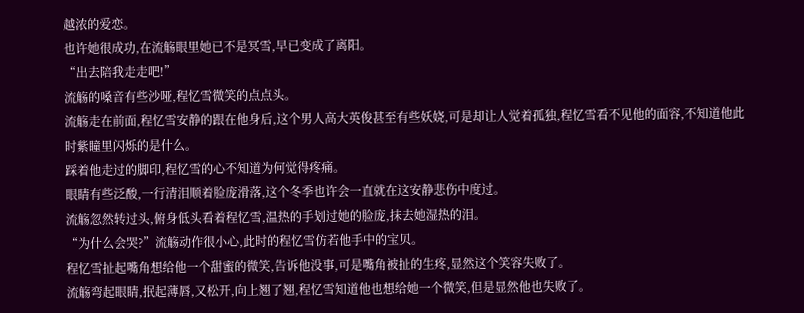越浓的爱恋。
也许她很成功,在流觞眼里她已不是冥雪,早已变成了离阳。
“出去陪我走走吧!”
流觞的嗓音有些沙哑,程忆雪微笑的点点头。
流觞走在前面,程忆雪安静的跟在他身后,这个男人高大英俊甚至有些妖娆,可是却让人觉着孤独,程忆雪看不见他的面容,不知道他此时紫瞳里闪烁的是什么。
踩着他走过的脚印,程忆雪的心不知道为何觉得疼痛。
眼睛有些泛酸,一行清泪顺着脸庞滑落,这个冬季也许会一直就在这安静悲伤中度过。
流觞忽然转过头,俯身低头看着程忆雪,温热的手划过她的脸庞,抹去她湿热的泪。
“为什么会哭?”流觞动作很小心,此时的程忆雪仿若他手中的宝贝。
程忆雪扯起嘴角想给他一个甜蜜的微笑,告诉他没事,可是嘴角被扯的生疼,显然这个笑容失败了。
流觞弯起眼睛,抿起薄唇,又松开,向上翘了翘,程忆雪知道他也想给她一个微笑,但是显然他也失败了。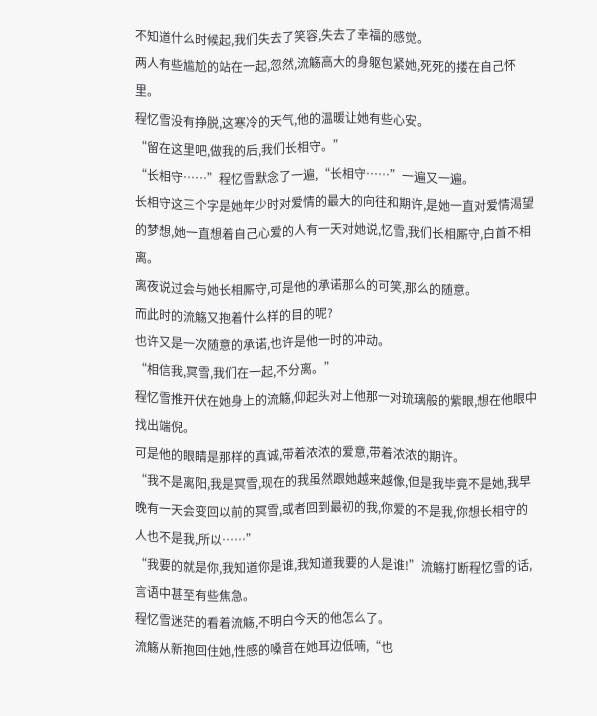不知道什么时候起,我们失去了笑容,失去了幸福的感觉。
两人有些尴尬的站在一起,忽然,流觞高大的身躯包紧她,死死的搂在自己怀里。
程忆雪没有挣脱,这寒冷的天气,他的温暖让她有些心安。
“留在这里吧,做我的后,我们长相守。”
“长相守……”程忆雪默念了一遍,“长相守……”一遍又一遍。
长相守这三个字是她年少时对爱情的最大的向往和期许,是她一直对爱情渴望的梦想,她一直想着自己心爱的人有一天对她说,忆雪,我们长相厮守,白首不相离。
离夜说过会与她长相厮守,可是他的承诺那么的可笑,那么的随意。
而此时的流觞又抱着什么样的目的呢?
也许又是一次随意的承诺,也许是他一时的冲动。
“相信我,冥雪,我们在一起,不分离。”
程忆雪推开伏在她身上的流觞,仰起头对上他那一对琉璃般的紫眼,想在他眼中找出端倪。
可是他的眼睛是那样的真诚,带着浓浓的爱意,带着浓浓的期许。
“我不是离阳,我是冥雪,现在的我虽然跟她越来越像,但是我毕竟不是她,我早晚有一天会变回以前的冥雪,或者回到最初的我,你爱的不是我,你想长相守的人也不是我,所以……”
“我要的就是你,我知道你是谁,我知道我要的人是谁!”流觞打断程忆雪的话,言语中甚至有些焦急。
程忆雪迷茫的看着流觞,不明白今天的他怎么了。
流觞从新抱回住她,性感的嗓音在她耳边低喃,“也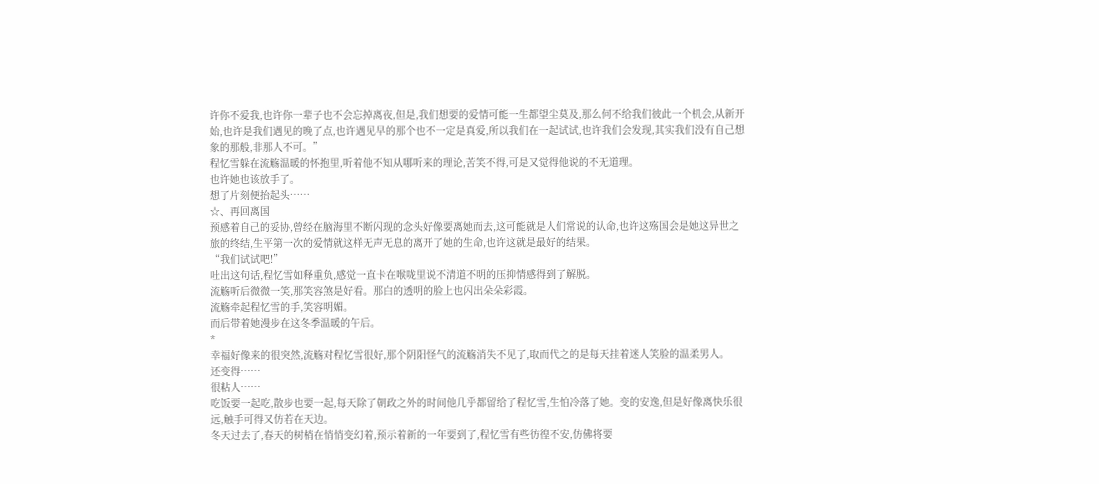许你不爱我,也许你一辈子也不会忘掉离夜,但是,我们想要的爱情可能一生都望尘莫及,那么何不给我们彼此一个机会,从新开始,也许是我们遇见的晚了点,也许遇见早的那个也不一定是真爱,所以我们在一起试试,也许我们会发现,其实我们没有自己想象的那般,非那人不可。”
程忆雪躲在流觞温暖的怀抱里,听着他不知从哪听来的理论,苦笑不得,可是又觉得他说的不无道理。
也许她也该放手了。
想了片刻便抬起头……
☆、再回离国
预感着自己的妥协,曾经在脑海里不断闪现的念头好像要离她而去,这可能就是人们常说的认命,也许这殇国会是她这异世之旅的终结,生平第一次的爱情就这样无声无息的离开了她的生命,也许这就是最好的结果。
“我们试试吧!”
吐出这句话,程忆雪如释重负,感觉一直卡在喉咙里说不清道不明的压抑情感得到了解脱。
流觞听后微微一笑,那笑容煞是好看。那白的透明的脸上也闪出朵朵彩霞。
流觞牵起程忆雪的手,笑容明媚。
而后带着她漫步在这冬季温暖的午后。
*
幸福好像来的很突然,流觞对程忆雪很好,那个阴阳怪气的流觞消失不见了,取而代之的是每天挂着迷人笑脸的温柔男人。
还变得……
很粘人……
吃饭要一起吃,散步也要一起,每天除了朝政之外的时间他几乎都留给了程忆雪,生怕冷落了她。变的安逸,但是好像离快乐很远,触手可得又仿若在天边。
冬天过去了,春天的树梢在悄悄变幻着,预示着新的一年要到了,程忆雪有些彷徨不安,仿佛将要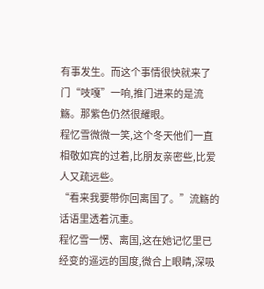有事发生。而这个事情很快就来了
门“吱嘎”一响,推门进来的是流觞。那紫色仍然很耀眼。
程忆雪微微一笑,这个冬天他们一直相敬如宾的过着,比朋友亲密些,比爱人又疏远些。
“看来我要带你回离国了。”流觞的话语里透着沉重。
程忆雪一愣、离国,这在她记忆里已经变的遥远的国度,微合上眼睛,深吸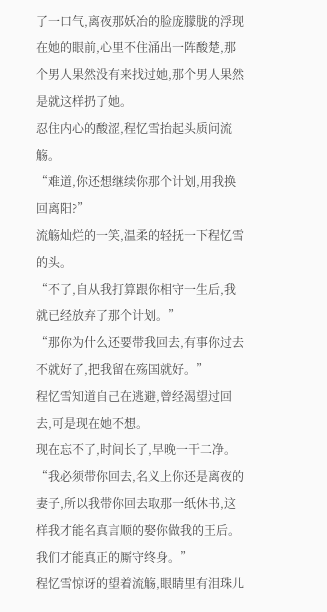了一口气,离夜那妖冶的脸庞朦胧的浮现在她的眼前,心里不住涌出一阵酸楚,那个男人果然没有来找过她,那个男人果然是就这样扔了她。
忍住内心的酸涩,程忆雪抬起头质问流觞。
“难道,你还想继续你那个计划,用我换回离阳?”
流觞灿烂的一笑,温柔的轻抚一下程忆雪的头。
“不了,自从我打算跟你相守一生后,我就已经放弃了那个计划。”
“那你为什么还要带我回去,有事你过去不就好了,把我留在殇国就好。”
程忆雪知道自己在逃避,曾经渴望过回去,可是现在她不想。
现在忘不了,时间长了,早晚一干二净。
“我必须带你回去,名义上你还是离夜的妻子,所以我带你回去取那一纸休书,这样我才能名真言顺的娶你做我的王后。我们才能真正的厮守终身。”
程忆雪惊讶的望着流觞,眼睛里有泪珠儿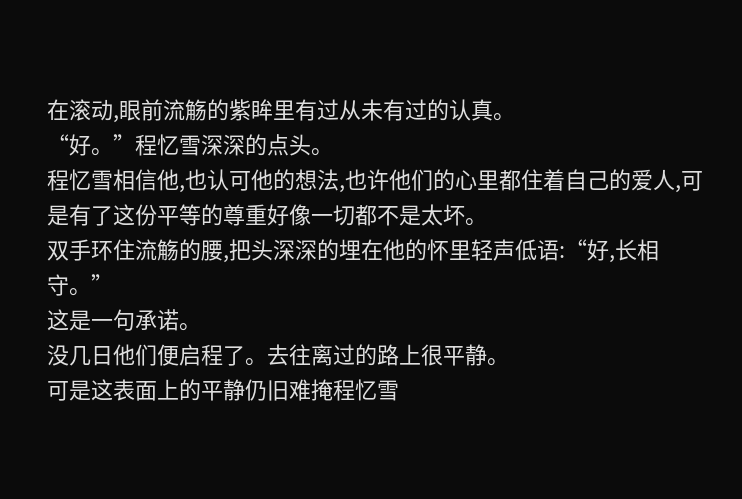在滚动,眼前流觞的紫眸里有过从未有过的认真。
“好。”程忆雪深深的点头。
程忆雪相信他,也认可他的想法,也许他们的心里都住着自己的爱人,可是有了这份平等的尊重好像一切都不是太坏。
双手环住流觞的腰,把头深深的埋在他的怀里轻声低语:“好,长相守。”
这是一句承诺。
没几日他们便启程了。去往离过的路上很平静。
可是这表面上的平静仍旧难掩程忆雪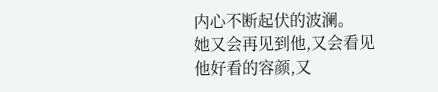内心不断起伏的波澜。
她又会再见到他,又会看见他好看的容颜,又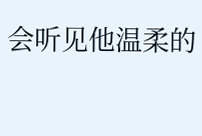会听见他温柔的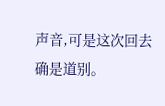声音,可是这次回去确是道别。